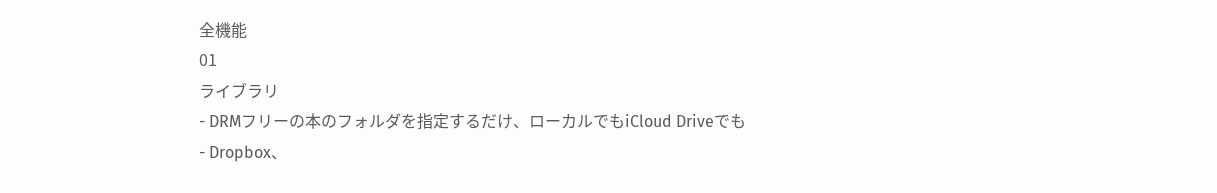全機能
01
ライブラリ
- DRMフリーの本のフォルダを指定するだけ、ローカルでもiCloud Driveでも
- Dropbox、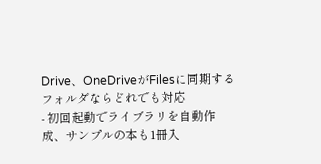Drive、OneDriveがFilesに同期するフォルダならどれでも対応
- 初回起動でライブラリを自動作成、サンプルの本も1冊入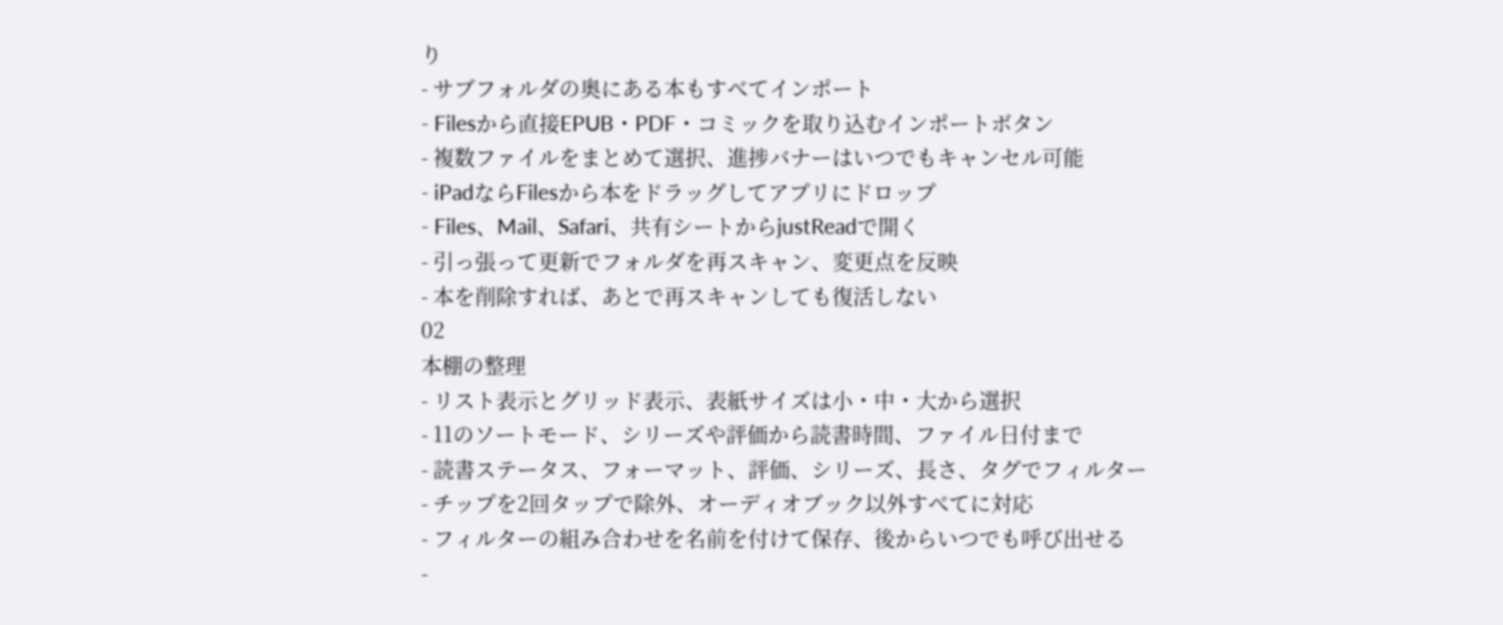り
- サブフォルダの奥にある本もすべてインポート
- Filesから直接EPUB・PDF・コミックを取り込むインポートボタン
- 複数ファイルをまとめて選択、進捗バナーはいつでもキャンセル可能
- iPadならFilesから本をドラッグしてアプリにドロップ
- Files、Mail、Safari、共有シートからjustReadで開く
- 引っ張って更新でフォルダを再スキャン、変更点を反映
- 本を削除すれば、あとで再スキャンしても復活しない
02
本棚の整理
- リスト表示とグリッド表示、表紙サイズは小・中・大から選択
- 11のソートモード、シリーズや評価から読書時間、ファイル日付まで
- 読書ステータス、フォーマット、評価、シリーズ、長さ、タグでフィルター
- チップを2回タップで除外、オーディオブック以外すべてに対応
- フィルターの組み合わせを名前を付けて保存、後からいつでも呼び出せる
-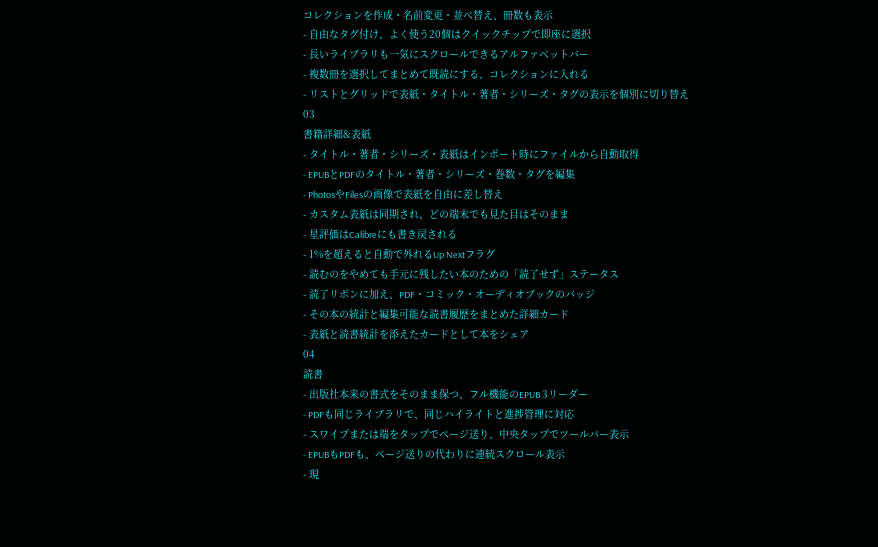コレクションを作成・名前変更・並べ替え、冊数も表示
- 自由なタグ付け、よく使う20個はクイックチップで即座に選択
- 長いライブラリも一気にスクロールできるアルファベットバー
- 複数冊を選択してまとめて既読にする、コレクションに入れる
- リストとグリッドで表紙・タイトル・著者・シリーズ・タグの表示を個別に切り替え
03
書籍詳細&表紙
- タイトル・著者・シリーズ・表紙はインポート時にファイルから自動取得
- EPUBとPDFのタイトル・著者・シリーズ・巻数・タグを編集
- PhotosやFilesの画像で表紙を自由に差し替え
- カスタム表紙は同期され、どの端末でも見た目はそのまま
- 星評価はCalibreにも書き戻される
- 1%を超えると自動で外れるUp Nextフラグ
- 読むのをやめても手元に残したい本のための「読了せず」ステータス
- 読了リボンに加え、PDF・コミック・オーディオブックのバッジ
- その本の統計と編集可能な読書履歴をまとめた詳細カード
- 表紙と読書統計を添えたカードとして本をシェア
04
読書
- 出版社本来の書式をそのまま保つ、フル機能のEPUB 3リーダー
- PDFも同じライブラリで、同じハイライトと進捗管理に対応
- スワイプまたは端をタップでページ送り、中央タップでツールバー表示
- EPUBもPDFも、ページ送りの代わりに連続スクロール表示
- 現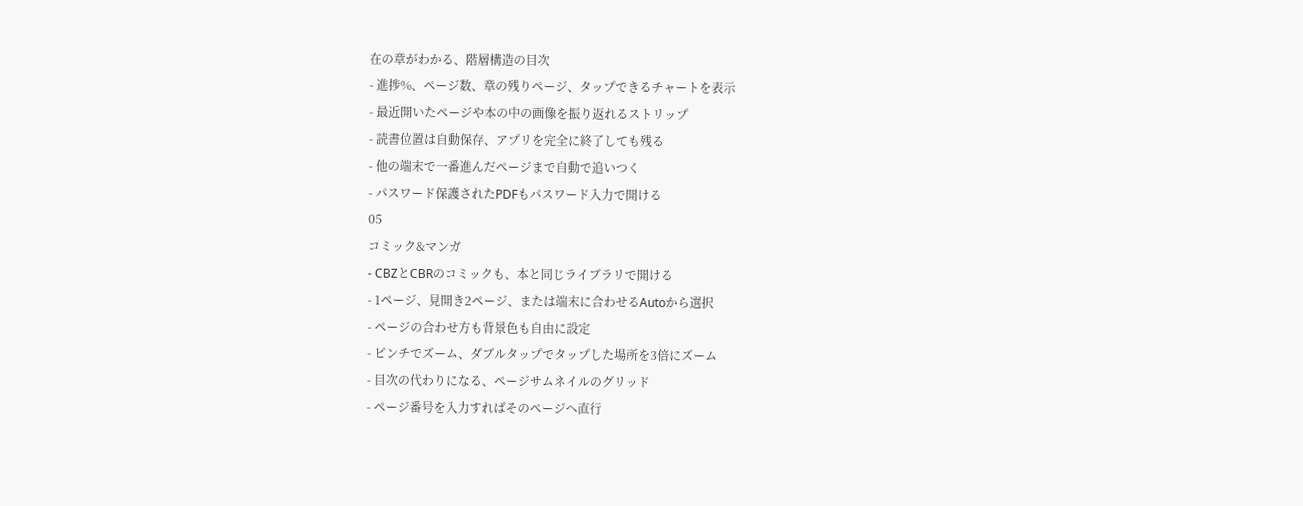在の章がわかる、階層構造の目次
- 進捗%、ページ数、章の残りページ、タップできるチャートを表示
- 最近開いたページや本の中の画像を振り返れるストリップ
- 読書位置は自動保存、アプリを完全に終了しても残る
- 他の端末で一番進んだページまで自動で追いつく
- パスワード保護されたPDFもパスワード入力で開ける
05
コミック&マンガ
- CBZとCBRのコミックも、本と同じライブラリで開ける
- 1ページ、見開き2ページ、または端末に合わせるAutoから選択
- ページの合わせ方も背景色も自由に設定
- ピンチでズーム、ダブルタップでタップした場所を3倍にズーム
- 目次の代わりになる、ページサムネイルのグリッド
- ページ番号を入力すればそのページへ直行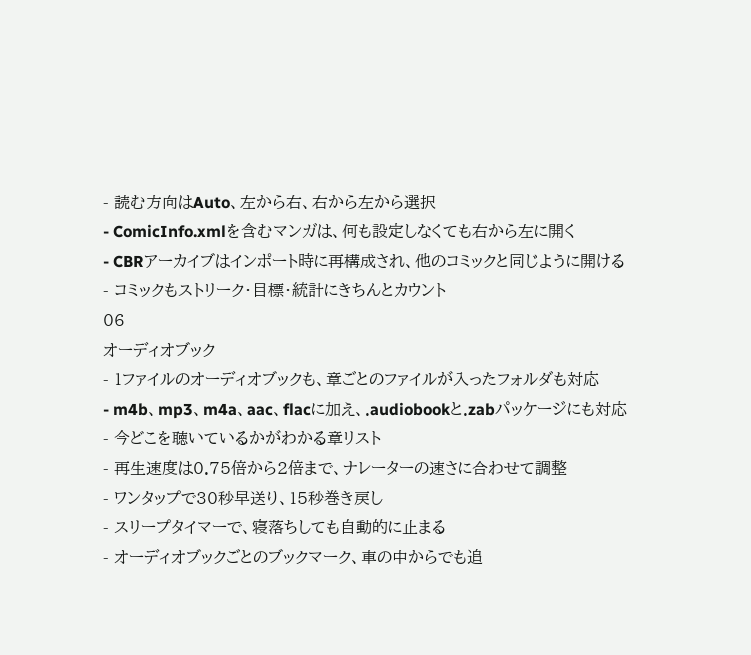- 読む方向はAuto、左から右、右から左から選択
- ComicInfo.xmlを含むマンガは、何も設定しなくても右から左に開く
- CBRアーカイブはインポート時に再構成され、他のコミックと同じように開ける
- コミックもストリーク・目標・統計にきちんとカウント
06
オーディオブック
- 1ファイルのオーディオブックも、章ごとのファイルが入ったフォルダも対応
- m4b、mp3、m4a、aac、flacに加え、.audiobookと.zabパッケージにも対応
- 今どこを聴いているかがわかる章リスト
- 再生速度は0.75倍から2倍まで、ナレーターの速さに合わせて調整
- ワンタップで30秒早送り、15秒巻き戻し
- スリープタイマーで、寝落ちしても自動的に止まる
- オーディオブックごとのブックマーク、車の中からでも追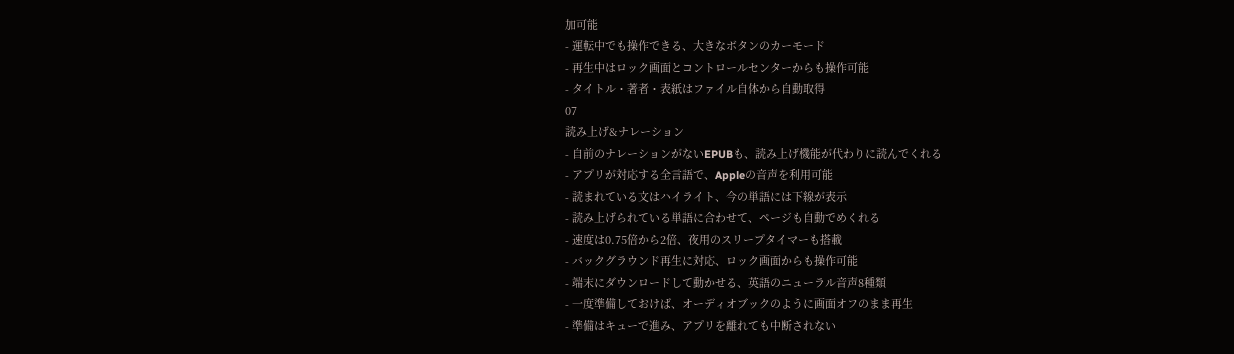加可能
- 運転中でも操作できる、大きなボタンのカーモード
- 再生中はロック画面とコントロールセンターからも操作可能
- タイトル・著者・表紙はファイル自体から自動取得
07
読み上げ&ナレーション
- 自前のナレーションがないEPUBも、読み上げ機能が代わりに読んでくれる
- アプリが対応する全言語で、Appleの音声を利用可能
- 読まれている文はハイライト、今の単語には下線が表示
- 読み上げられている単語に合わせて、ページも自動でめくれる
- 速度は0.75倍から2倍、夜用のスリープタイマーも搭載
- バックグラウンド再生に対応、ロック画面からも操作可能
- 端末にダウンロードして動かせる、英語のニューラル音声8種類
- 一度準備しておけば、オーディオブックのように画面オフのまま再生
- 準備はキューで進み、アプリを離れても中断されない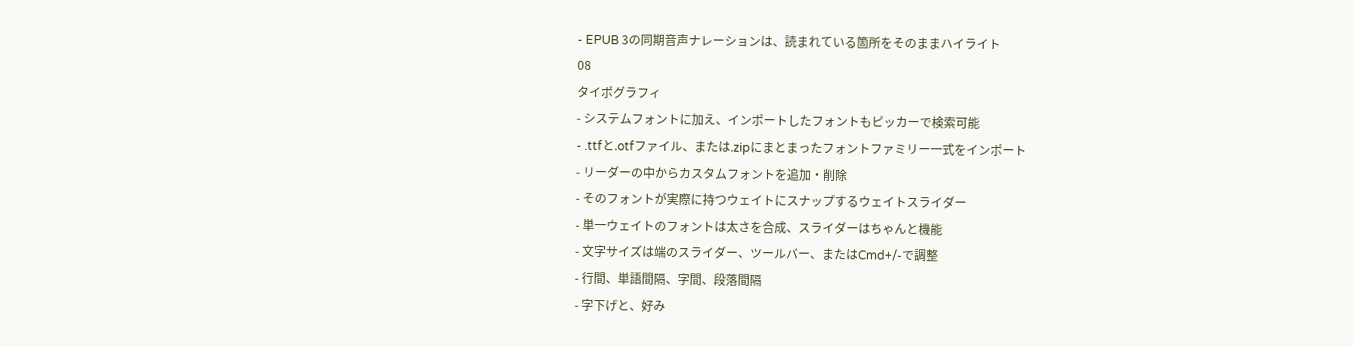- EPUB 3の同期音声ナレーションは、読まれている箇所をそのままハイライト
08
タイポグラフィ
- システムフォントに加え、インポートしたフォントもピッカーで検索可能
- .ttfと.otfファイル、または.zipにまとまったフォントファミリー一式をインポート
- リーダーの中からカスタムフォントを追加・削除
- そのフォントが実際に持つウェイトにスナップするウェイトスライダー
- 単一ウェイトのフォントは太さを合成、スライダーはちゃんと機能
- 文字サイズは端のスライダー、ツールバー、またはCmd+/-で調整
- 行間、単語間隔、字間、段落間隔
- 字下げと、好み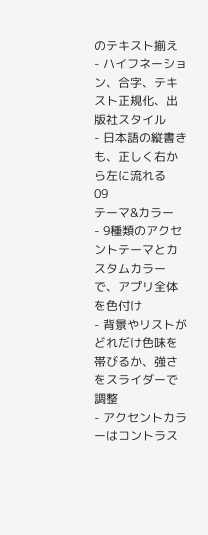のテキスト揃え
- ハイフネーション、合字、テキスト正規化、出版社スタイル
- 日本語の縦書きも、正しく右から左に流れる
09
テーマ&カラー
- 9種類のアクセントテーマとカスタムカラーで、アプリ全体を色付け
- 背景やリストがどれだけ色味を帯びるか、強さをスライダーで調整
- アクセントカラーはコントラス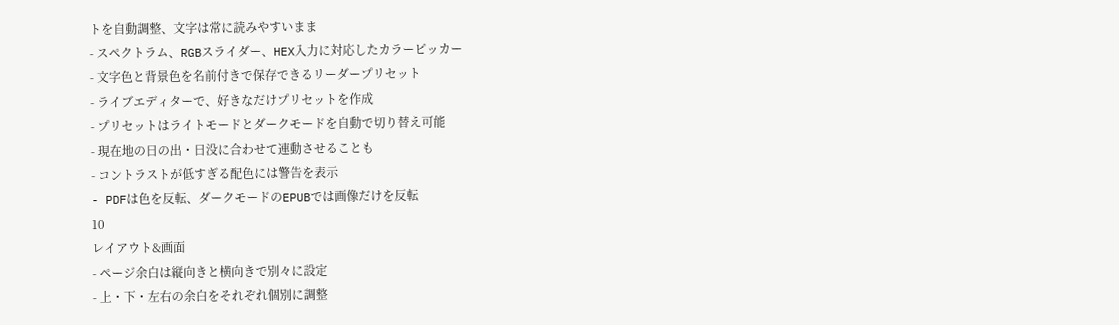トを自動調整、文字は常に読みやすいまま
- スペクトラム、RGBスライダー、HEX入力に対応したカラーピッカー
- 文字色と背景色を名前付きで保存できるリーダープリセット
- ライブエディターで、好きなだけプリセットを作成
- プリセットはライトモードとダークモードを自動で切り替え可能
- 現在地の日の出・日没に合わせて連動させることも
- コントラストが低すぎる配色には警告を表示
- PDFは色を反転、ダークモードのEPUBでは画像だけを反転
10
レイアウト&画面
- ページ余白は縦向きと横向きで別々に設定
- 上・下・左右の余白をそれぞれ個別に調整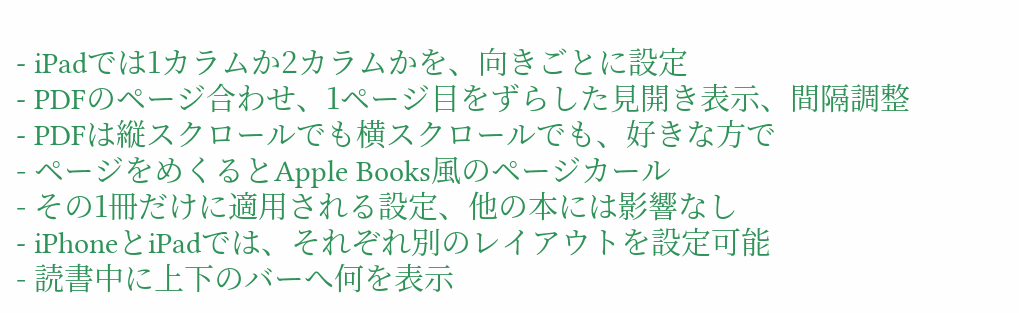- iPadでは1カラムか2カラムかを、向きごとに設定
- PDFのページ合わせ、1ページ目をずらした見開き表示、間隔調整
- PDFは縦スクロールでも横スクロールでも、好きな方で
- ページをめくるとApple Books風のページカール
- その1冊だけに適用される設定、他の本には影響なし
- iPhoneとiPadでは、それぞれ別のレイアウトを設定可能
- 読書中に上下のバーへ何を表示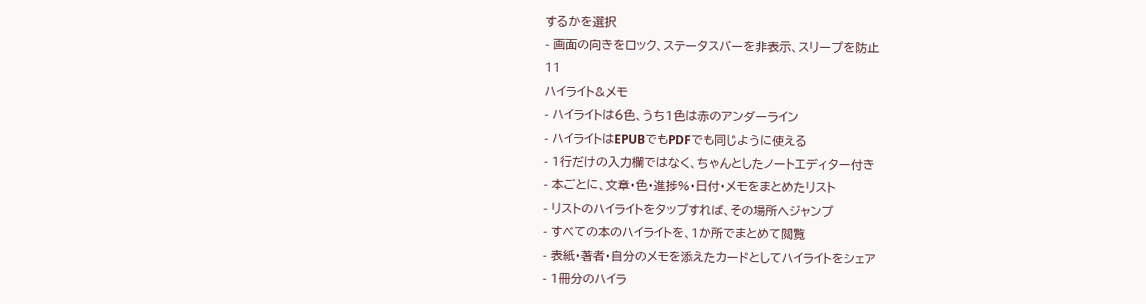するかを選択
- 画面の向きをロック、ステータスバーを非表示、スリープを防止
11
ハイライト&メモ
- ハイライトは6色、うち1色は赤のアンダーライン
- ハイライトはEPUBでもPDFでも同じように使える
- 1行だけの入力欄ではなく、ちゃんとしたノートエディター付き
- 本ごとに、文章・色・進捗%・日付・メモをまとめたリスト
- リストのハイライトをタップすれば、その場所へジャンプ
- すべての本のハイライトを、1か所でまとめて閲覧
- 表紙・著者・自分のメモを添えたカードとしてハイライトをシェア
- 1冊分のハイラ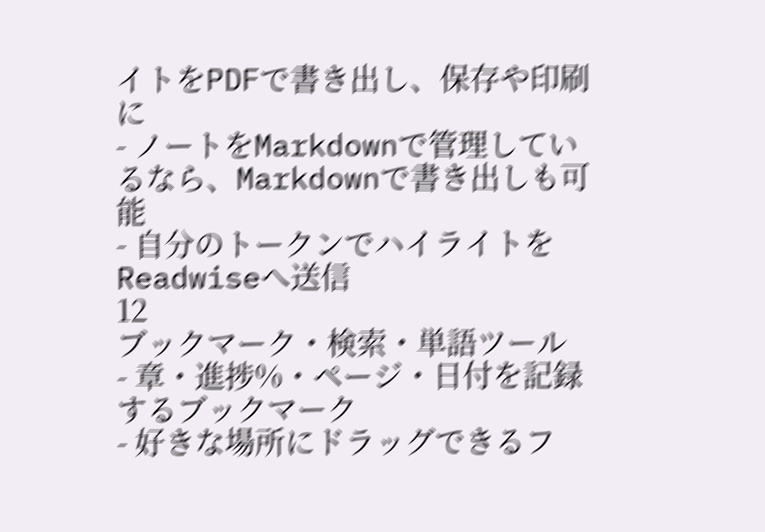イトをPDFで書き出し、保存や印刷に
- ノートをMarkdownで管理しているなら、Markdownで書き出しも可能
- 自分のトークンでハイライトをReadwiseへ送信
12
ブックマーク・検索・単語ツール
- 章・進捗%・ページ・日付を記録するブックマーク
- 好きな場所にドラッグできるフ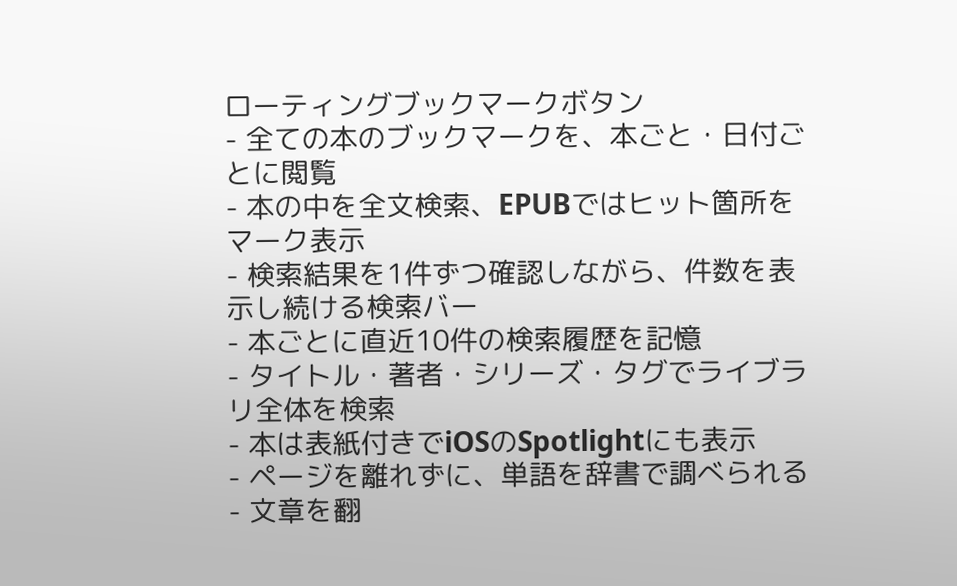ローティングブックマークボタン
- 全ての本のブックマークを、本ごと・日付ごとに閲覧
- 本の中を全文検索、EPUBではヒット箇所をマーク表示
- 検索結果を1件ずつ確認しながら、件数を表示し続ける検索バー
- 本ごとに直近10件の検索履歴を記憶
- タイトル・著者・シリーズ・タグでライブラリ全体を検索
- 本は表紙付きでiOSのSpotlightにも表示
- ページを離れずに、単語を辞書で調べられる
- 文章を翻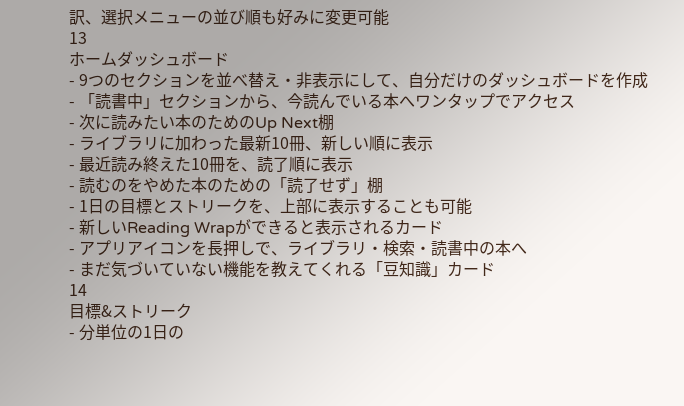訳、選択メニューの並び順も好みに変更可能
13
ホームダッシュボード
- 9つのセクションを並べ替え・非表示にして、自分だけのダッシュボードを作成
- 「読書中」セクションから、今読んでいる本へワンタップでアクセス
- 次に読みたい本のためのUp Next棚
- ライブラリに加わった最新10冊、新しい順に表示
- 最近読み終えた10冊を、読了順に表示
- 読むのをやめた本のための「読了せず」棚
- 1日の目標とストリークを、上部に表示することも可能
- 新しいReading Wrapができると表示されるカード
- アプリアイコンを長押しで、ライブラリ・検索・読書中の本へ
- まだ気づいていない機能を教えてくれる「豆知識」カード
14
目標&ストリーク
- 分単位の1日の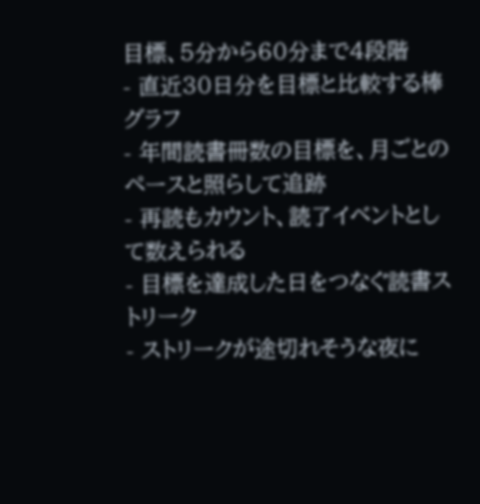目標、5分から60分まで4段階
- 直近30日分を目標と比較する棒グラフ
- 年間読書冊数の目標を、月ごとのペースと照らして追跡
- 再読もカウント、読了イベントとして数えられる
- 目標を達成した日をつなぐ読書ストリーク
- ストリークが途切れそうな夜に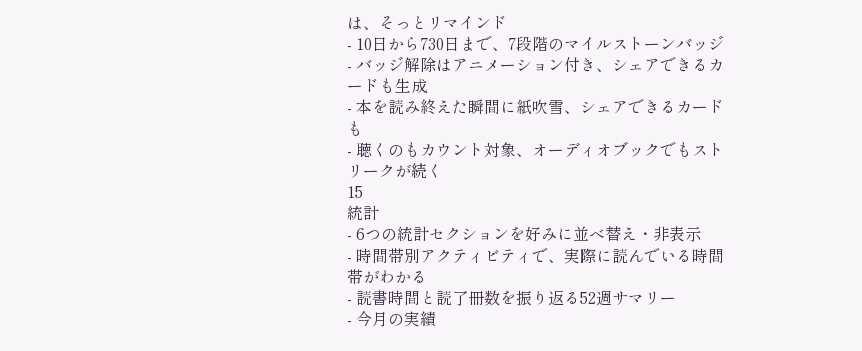は、そっとリマインド
- 10日から730日まで、7段階のマイルストーンバッジ
- バッジ解除はアニメーション付き、シェアできるカードも生成
- 本を読み終えた瞬間に紙吹雪、シェアできるカードも
- 聴くのもカウント対象、オーディオブックでもストリークが続く
15
統計
- 6つの統計セクションを好みに並べ替え・非表示
- 時間帯別アクティビティで、実際に読んでいる時間帯がわかる
- 読書時間と読了冊数を振り返る52週サマリー
- 今月の実績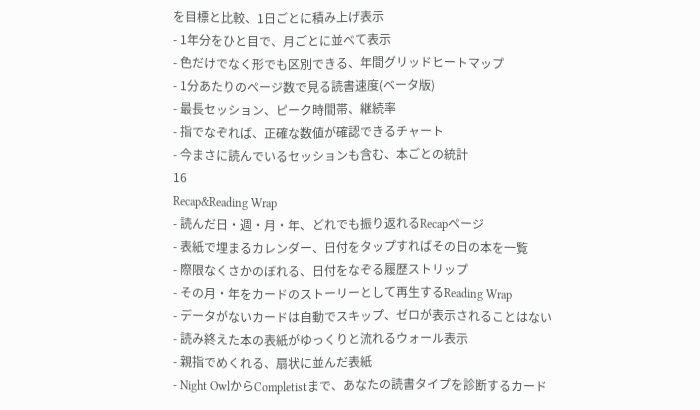を目標と比較、1日ごとに積み上げ表示
- 1年分をひと目で、月ごとに並べて表示
- 色だけでなく形でも区別できる、年間グリッドヒートマップ
- 1分あたりのページ数で見る読書速度(ベータ版)
- 最長セッション、ピーク時間帯、継続率
- 指でなぞれば、正確な数値が確認できるチャート
- 今まさに読んでいるセッションも含む、本ごとの統計
16
Recap&Reading Wrap
- 読んだ日・週・月・年、どれでも振り返れるRecapページ
- 表紙で埋まるカレンダー、日付をタップすればその日の本を一覧
- 際限なくさかのぼれる、日付をなぞる履歴ストリップ
- その月・年をカードのストーリーとして再生するReading Wrap
- データがないカードは自動でスキップ、ゼロが表示されることはない
- 読み終えた本の表紙がゆっくりと流れるウォール表示
- 親指でめくれる、扇状に並んだ表紙
- Night OwlからCompletistまで、あなたの読書タイプを診断するカード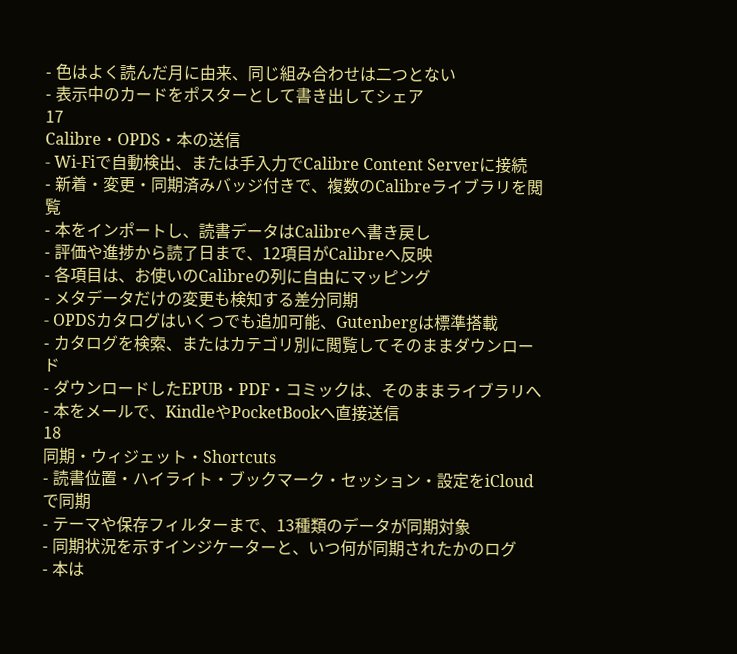- 色はよく読んだ月に由来、同じ組み合わせは二つとない
- 表示中のカードをポスターとして書き出してシェア
17
Calibre・OPDS・本の送信
- Wi-Fiで自動検出、または手入力でCalibre Content Serverに接続
- 新着・変更・同期済みバッジ付きで、複数のCalibreライブラリを閲覧
- 本をインポートし、読書データはCalibreへ書き戻し
- 評価や進捗から読了日まで、12項目がCalibreへ反映
- 各項目は、お使いのCalibreの列に自由にマッピング
- メタデータだけの変更も検知する差分同期
- OPDSカタログはいくつでも追加可能、Gutenbergは標準搭載
- カタログを検索、またはカテゴリ別に閲覧してそのままダウンロード
- ダウンロードしたEPUB・PDF・コミックは、そのままライブラリへ
- 本をメールで、KindleやPocketBookへ直接送信
18
同期・ウィジェット・Shortcuts
- 読書位置・ハイライト・ブックマーク・セッション・設定をiCloudで同期
- テーマや保存フィルターまで、13種類のデータが同期対象
- 同期状況を示すインジケーターと、いつ何が同期されたかのログ
- 本は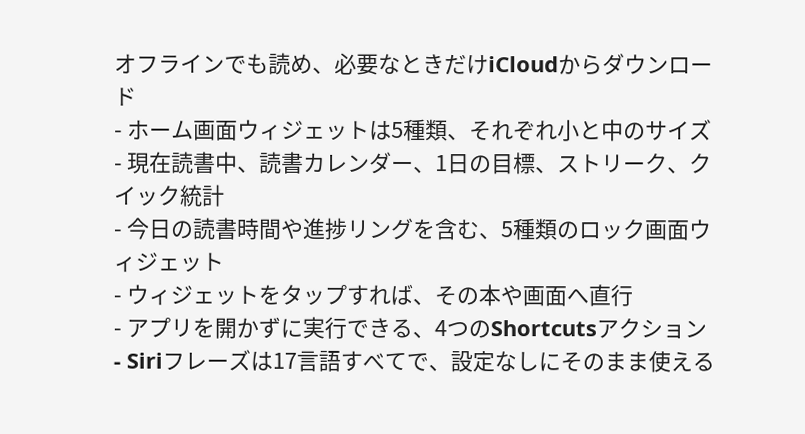オフラインでも読め、必要なときだけiCloudからダウンロード
- ホーム画面ウィジェットは5種類、それぞれ小と中のサイズ
- 現在読書中、読書カレンダー、1日の目標、ストリーク、クイック統計
- 今日の読書時間や進捗リングを含む、5種類のロック画面ウィジェット
- ウィジェットをタップすれば、その本や画面へ直行
- アプリを開かずに実行できる、4つのShortcutsアクション
- Siriフレーズは17言語すべてで、設定なしにそのまま使える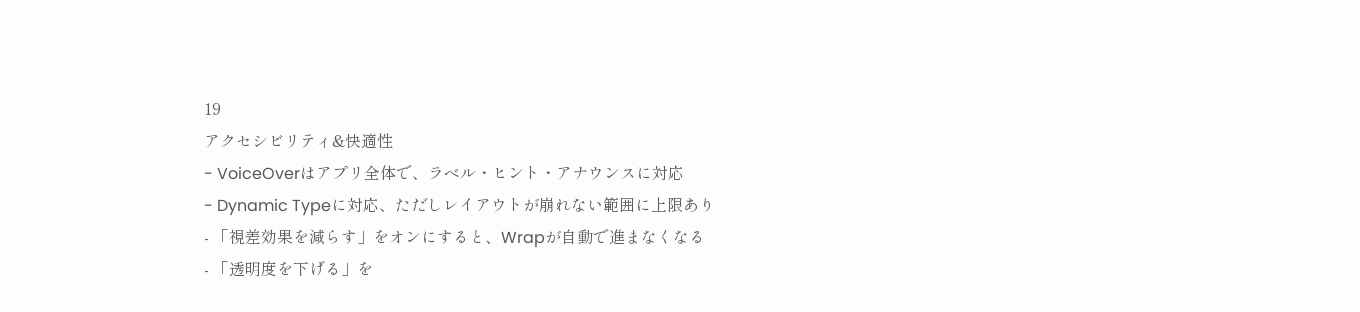19
アクセシビリティ&快適性
- VoiceOverはアプリ全体で、ラベル・ヒント・アナウンスに対応
- Dynamic Typeに対応、ただしレイアウトが崩れない範囲に上限あり
- 「視差効果を減らす」をオンにすると、Wrapが自動で進まなくなる
- 「透明度を下げる」を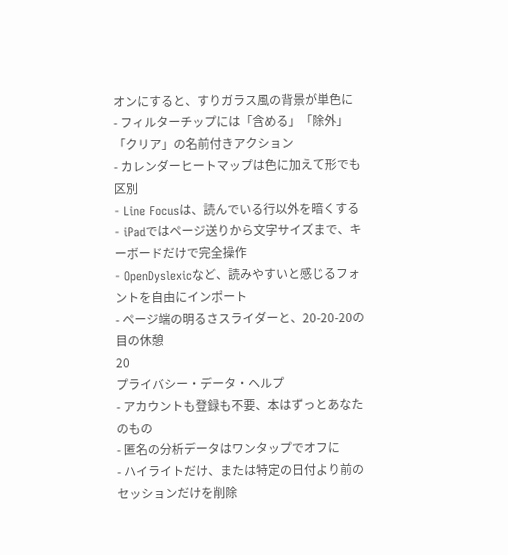オンにすると、すりガラス風の背景が単色に
- フィルターチップには「含める」「除外」「クリア」の名前付きアクション
- カレンダーヒートマップは色に加えて形でも区別
- Line Focusは、読んでいる行以外を暗くする
- iPadではページ送りから文字サイズまで、キーボードだけで完全操作
- OpenDyslexicなど、読みやすいと感じるフォントを自由にインポート
- ページ端の明るさスライダーと、20-20-20の目の休憩
20
プライバシー・データ・ヘルプ
- アカウントも登録も不要、本はずっとあなたのもの
- 匿名の分析データはワンタップでオフに
- ハイライトだけ、または特定の日付より前のセッションだけを削除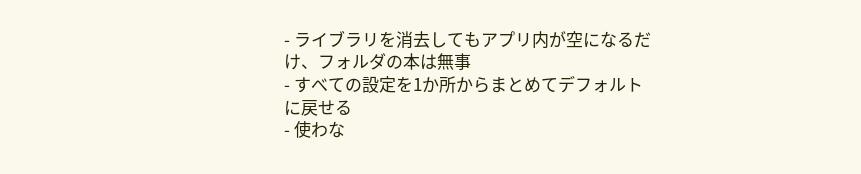- ライブラリを消去してもアプリ内が空になるだけ、フォルダの本は無事
- すべての設定を1か所からまとめてデフォルトに戻せる
- 使わな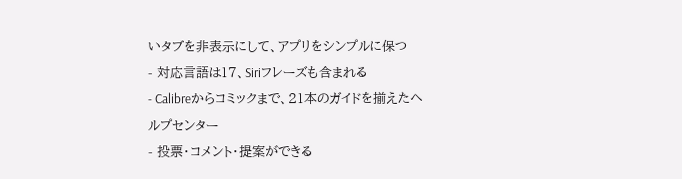いタブを非表示にして、アプリをシンプルに保つ
- 対応言語は17、Siriフレーズも含まれる
- Calibreからコミックまで、21本のガイドを揃えたヘルプセンター
- 投票・コメント・提案ができる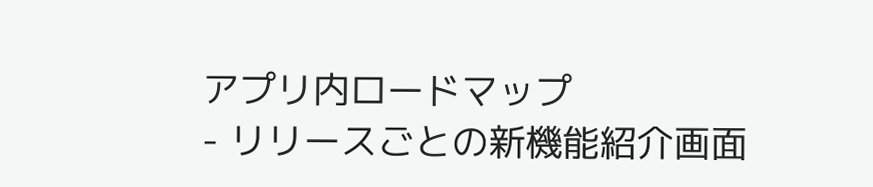アプリ内ロードマップ
- リリースごとの新機能紹介画面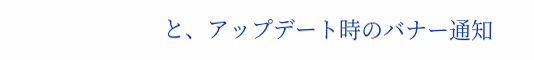と、アップデート時のバナー通知